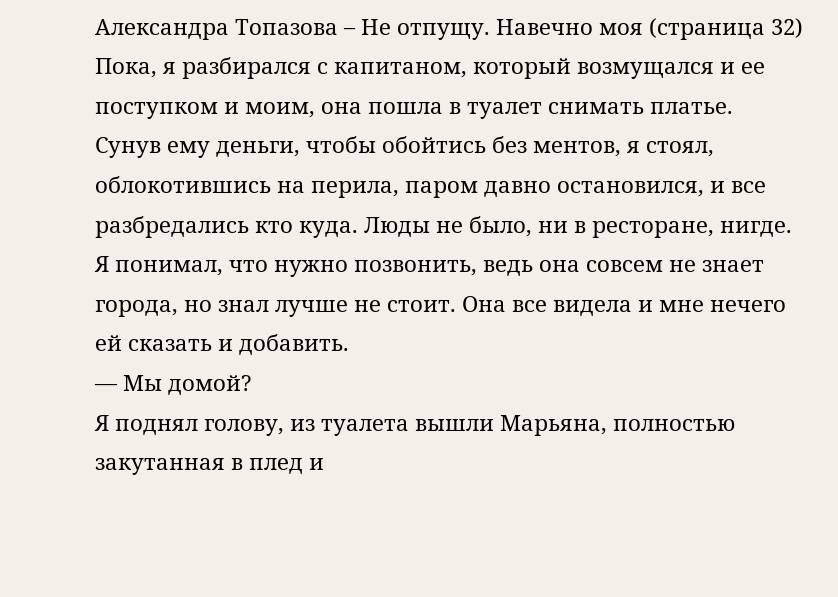Александра Топазова – Не отпущу. Навечно моя (страница 32)
Пока, я разбирался с капитаном, который возмущался и ее поступком и моим, она пошла в туалет снимать платье. Сунув ему деньги, чтобы обойтись без ментов, я стоял, облокотившись на перила, паром давно остановился, и все разбредались кто куда. Люды не было, ни в ресторане, нигде. Я понимал, что нужно позвонить, ведь она совсем не знает города, но знал лучше не стоит. Она все видела и мне нечего ей сказать и добавить.
— Мы домой?
Я поднял голову, из туалета вышли Марьяна, полностью закутанная в плед и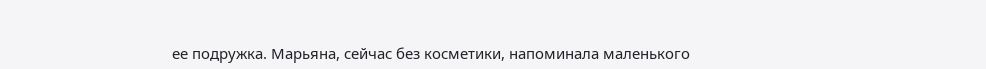ее подружка. Марьяна, сейчас без косметики, напоминала маленького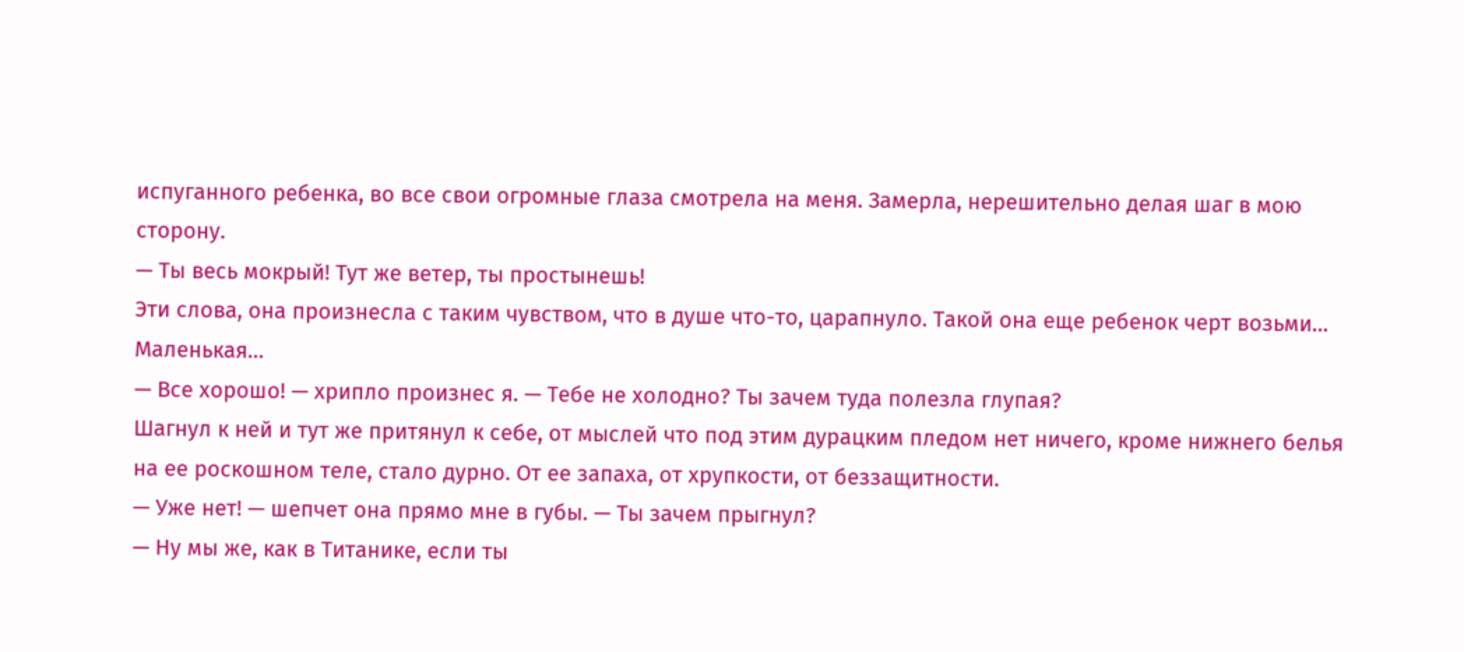испуганного ребенка, во все свои огромные глаза смотрела на меня. Замерла, нерешительно делая шаг в мою сторону.
— Ты весь мокрый! Тут же ветер, ты простынешь!
Эти слова, она произнесла с таким чувством, что в душе что-то, царапнуло. Такой она еще ребенок черт возьми… Маленькая…
— Все хорошо! — хрипло произнес я. — Тебе не холодно? Ты зачем туда полезла глупая?
Шагнул к ней и тут же притянул к себе, от мыслей что под этим дурацким пледом нет ничего, кроме нижнего белья на ее роскошном теле, стало дурно. От ее запаха, от хрупкости, от беззащитности.
— Уже нет! — шепчет она прямо мне в губы. — Ты зачем прыгнул?
— Ну мы же, как в Титанике, если ты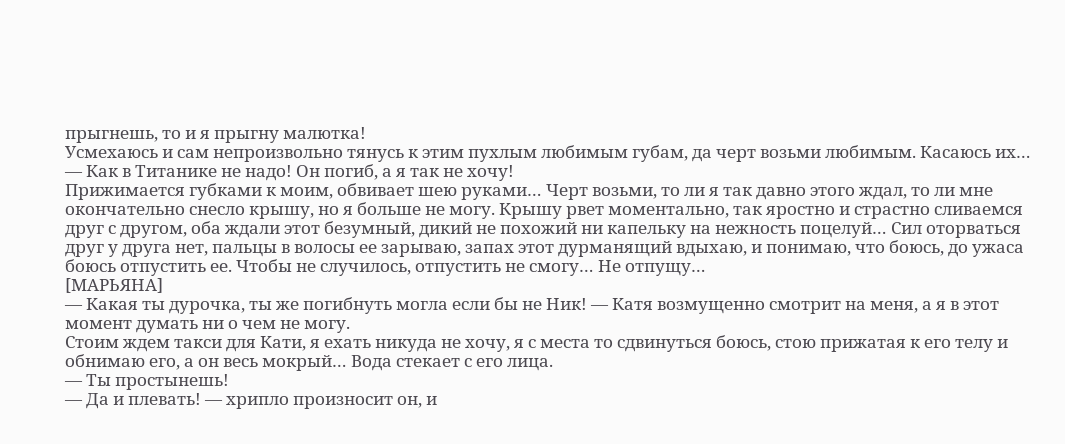прыгнешь, то и я прыгну малютка!
Усмехаюсь и сам непроизвольно тянусь к этим пухлым любимым губам, да черт возьми любимым. Касаюсь их…
— Как в Титанике не надо! Он погиб, а я так не хочу!
Прижимается губками к моим, обвивает шею руками… Черт возьми, то ли я так давно этого ждал, то ли мне окончательно снесло крышу, но я больше не могу. Крышу рвет моментально, так яростно и страстно сливаемся друг с другом, оба ждали этот безумный, дикий не похожий ни капельку на нежность поцелуй… Сил оторваться друг у друга нет, пальцы в волосы ее зарываю, запах этот дурманящий вдыхаю, и понимаю, что боюсь, до ужаса боюсь отпустить ее. Чтобы не случилось, отпустить не смогу… Не отпущу…
[МАРЬЯНА]
— Какая ты дурочка, ты же погибнуть могла если бы не Ник! — Катя возмущенно смотрит на меня, а я в этот момент думать ни о чем не могу.
Стоим ждем такси для Кати, я ехать никуда не хочу, я с места то сдвинуться боюсь, стою прижатая к его телу и обнимаю его, а он весь мокрый… Вода стекает с его лица.
— Ты простынешь!
— Да и плевать! — хрипло произносит он, и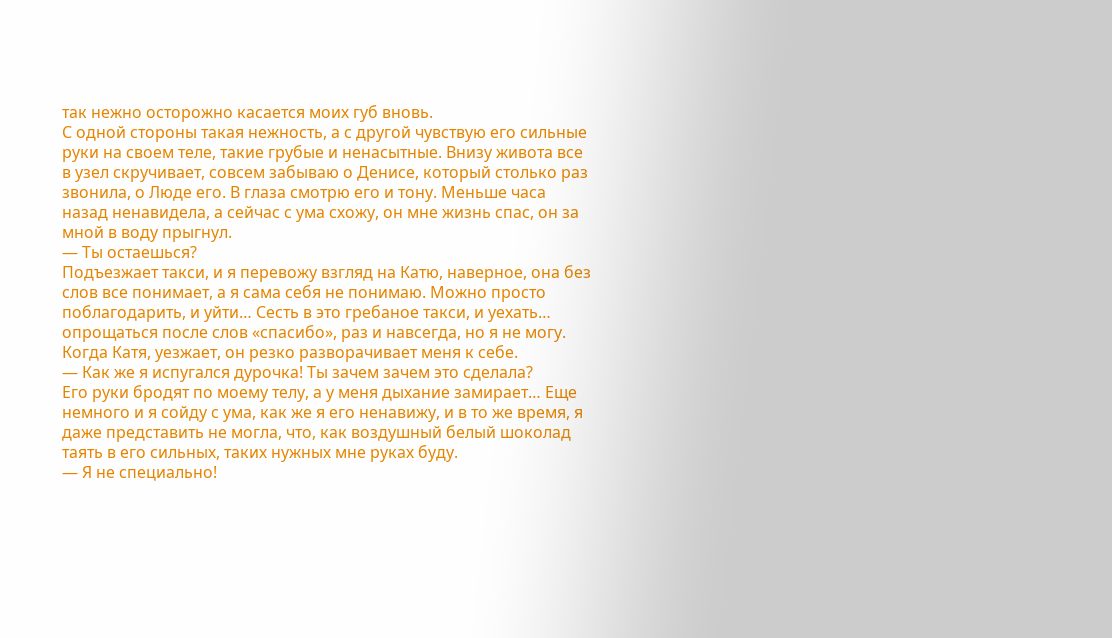так нежно осторожно касается моих губ вновь.
С одной стороны такая нежность, а с другой чувствую его сильные руки на своем теле, такие грубые и ненасытные. Внизу живота все в узел скручивает, совсем забываю о Денисе, который столько раз звонила, о Люде его. В глаза смотрю его и тону. Меньше часа назад ненавидела, а сейчас с ума схожу, он мне жизнь спас, он за мной в воду прыгнул.
— Ты остаешься?
Подъезжает такси, и я перевожу взгляд на Катю, наверное, она без слов все понимает, а я сама себя не понимаю. Можно просто поблагодарить, и уйти… Сесть в это гребаное такси, и уехать… опрощаться после слов «спасибо», раз и навсегда, но я не могу. Когда Катя, уезжает, он резко разворачивает меня к себе.
— Как же я испугался дурочка! Ты зачем зачем это сделала?
Его руки бродят по моему телу, а у меня дыхание замирает… Еще немного и я сойду с ума, как же я его ненавижу, и в то же время, я даже представить не могла, что, как воздушный белый шоколад таять в его сильных, таких нужных мне руках буду.
— Я не специально!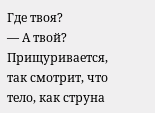Где твоя?
— А твой?
Прищуривается, так смотрит, что тело, как струна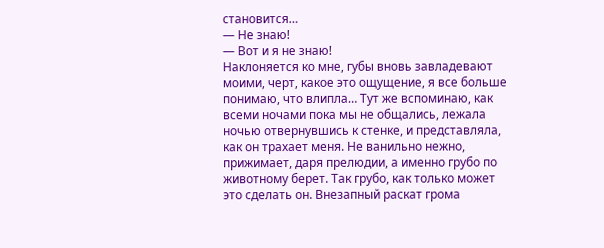становится…
— Не знаю!
— Вот и я не знаю!
Наклоняется ко мне, губы вновь завладевают моими, черт, какое это ощущение, я все больше понимаю, что влипла… Тут же вспоминаю, как всеми ночами пока мы не общались, лежала ночью отвернувшись к стенке, и представляла, как он трахает меня. Не ванильно нежно, прижимает, даря прелюдии, а именно грубо по животному берет. Так грубо, как только может это сделать он. Внезапный раскат грома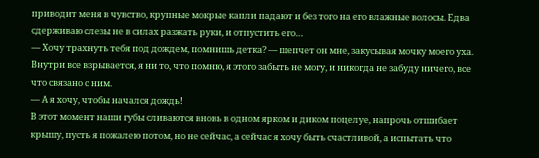приводит меня в чувство, крупные мокрые капли падают и без того на его влажные волосы. Едва сдерживаю слезы не в силах разжать руки, и отпустить его…
— Хочу трахнуть тебя под дождем, помнишь детка? — шепчет он мне, закусывая мочку моего уха.
Внутри все взрывается, я ни то, что помню, я этого забыть не могу, и никогда не забуду ничего, все что связано с ним.
— А я хочу, чтобы начался дождь!
В этот момент наши губы сливаются вновь в одном ярком и диком поцелуе, напрочь отшибает крышу, пусть я пожалею потом, но не сейчас, а сейчас я хочу быть счастливой, а испытать что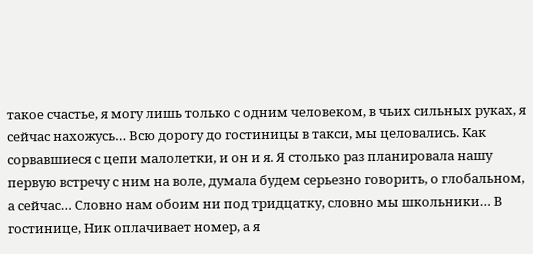такое счастье, я могу лишь только с одним человеком, в чьих сильных руках, я сейчас нахожусь… Всю дорогу до гостиницы в такси, мы целовались. Как сорвавшиеся с цепи малолетки, и он и я. Я столько раз планировала нашу первую встречу с ним на воле, думала будем серьезно говорить, о глобальном, а сейчас… Словно нам обоим ни под тридцатку, словно мы школьники… В гостинице, Ник оплачивает номер, а я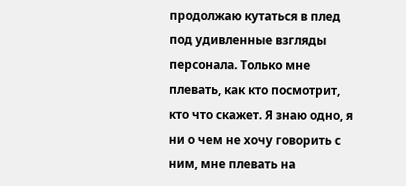продолжаю кутаться в плед под удивленные взгляды персонала. Только мне плевать, как кто посмотрит, кто что скажет. Я знаю одно, я ни о чем не хочу говорить с ним, мне плевать на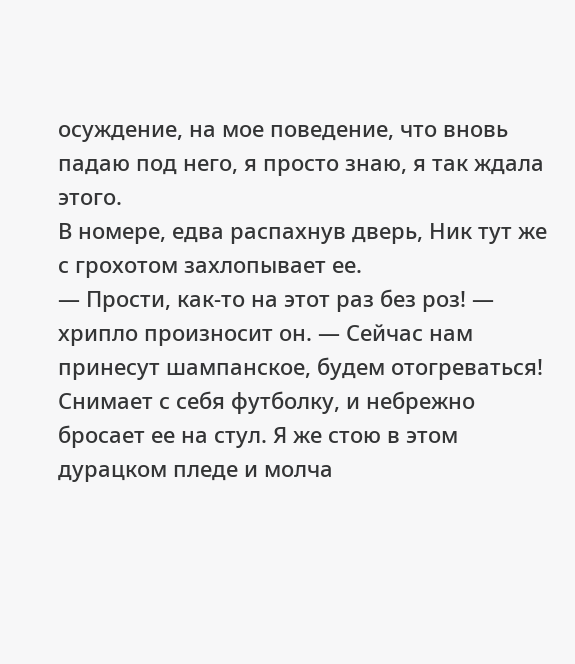осуждение, на мое поведение, что вновь падаю под него, я просто знаю, я так ждала этого.
В номере, едва распахнув дверь, Ник тут же с грохотом захлопывает ее.
— Прости, как-то на этот раз без роз! — хрипло произносит он. — Сейчас нам принесут шампанское, будем отогреваться!
Снимает с себя футболку, и небрежно бросает ее на стул. Я же стою в этом дурацком пледе и молча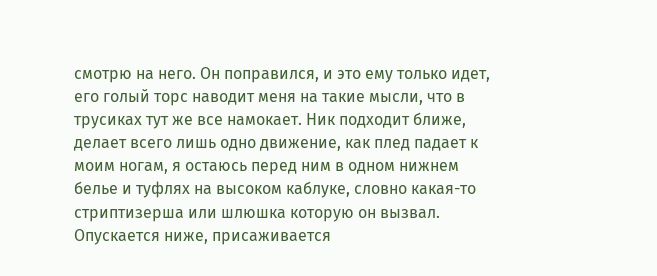смотрю на него. Он поправился, и это ему только идет, его голый торс наводит меня на такие мысли, что в трусиках тут же все намокает. Ник подходит ближе, делает всего лишь одно движение, как плед падает к моим ногам, я остаюсь перед ним в одном нижнем белье и туфлях на высоком каблуке, словно какая-то стриптизерша или шлюшка которую он вызвал. Опускается ниже, присаживается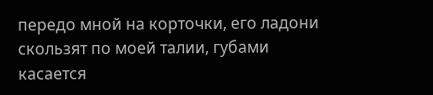передо мной на корточки, его ладони скользят по моей талии, губами касается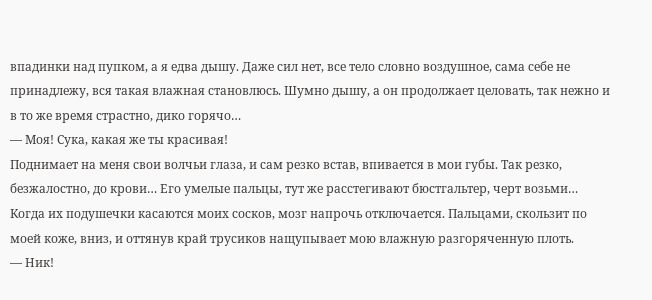впадинки над пупком, а я едва дышу. Даже сил нет, все тело словно воздушное, сама себе не принадлежу, вся такая влажная становлюсь. Шумно дышу, а он продолжает целовать, так нежно и в то же время страстно, дико горячо…
— Моя! Сука, какая же ты красивая!
Поднимает на меня свои волчьи глаза, и сам резко встав, впивается в мои губы. Так резко, безжалостно, до крови… Его умелые пальцы, тут же расстегивают бюстгальтер, черт возьми… Когда их подушечки касаются моих сосков, мозг напрочь отключается. Пальцами, скользит по моей коже, вниз, и оттянув край трусиков нащупывает мою влажную разгоряченную плоть.
— Ник!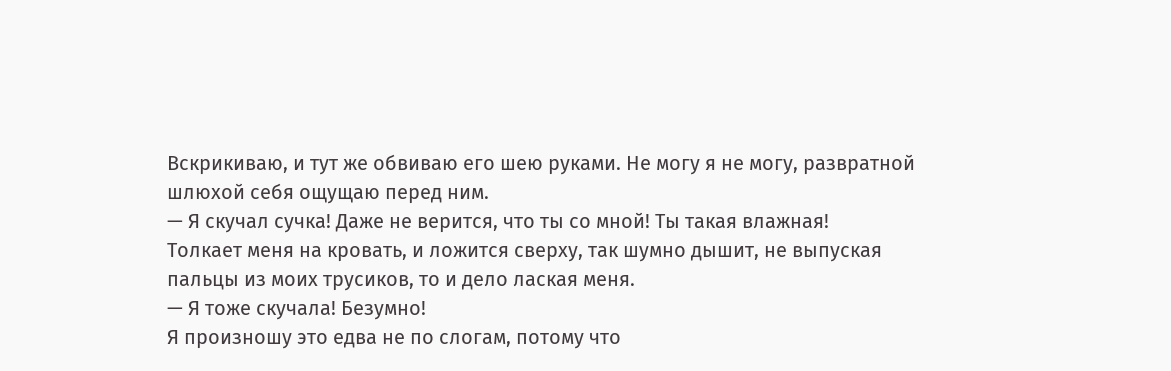Вскрикиваю, и тут же обвиваю его шею руками. Не могу я не могу, развратной шлюхой себя ощущаю перед ним.
— Я скучал сучка! Даже не верится, что ты со мной! Ты такая влажная!
Толкает меня на кровать, и ложится сверху, так шумно дышит, не выпуская пальцы из моих трусиков, то и дело лаская меня.
— Я тоже скучала! Безумно!
Я произношу это едва не по слогам, потому что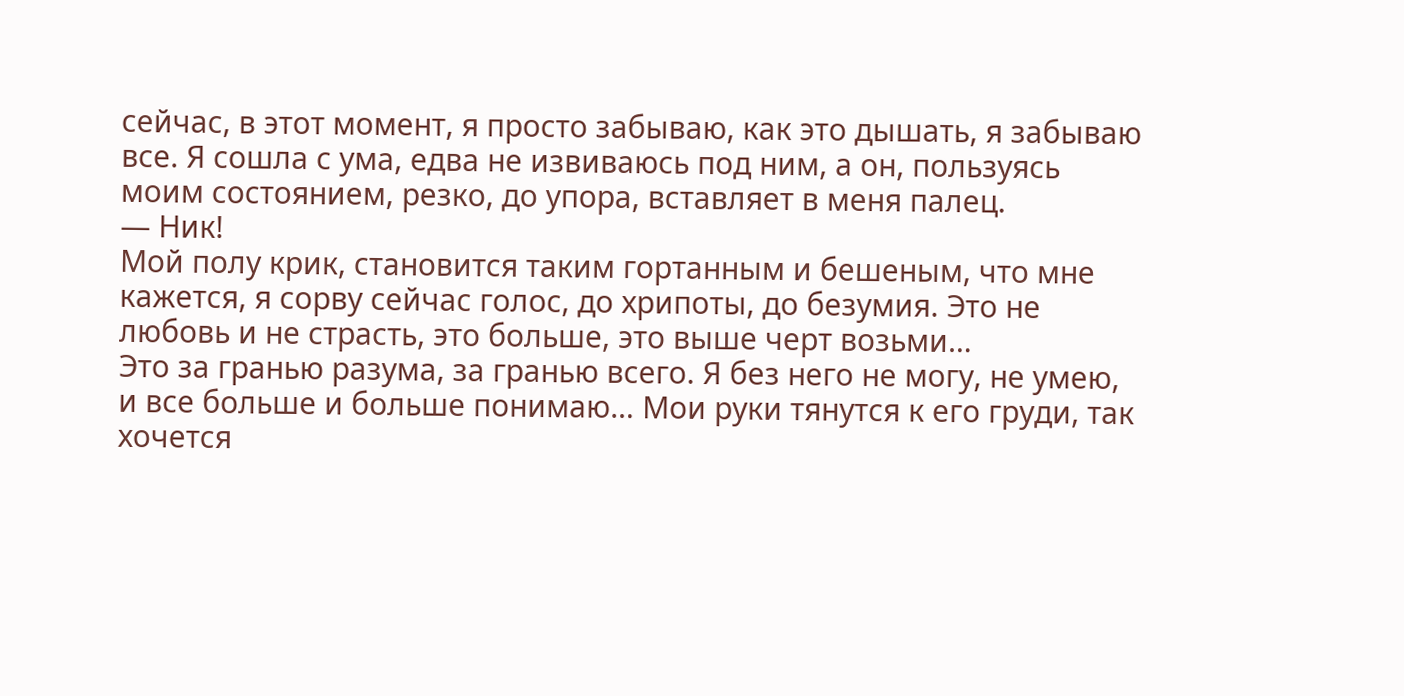сейчас, в этот момент, я просто забываю, как это дышать, я забываю все. Я сошла с ума, едва не извиваюсь под ним, а он, пользуясь моим состоянием, резко, до упора, вставляет в меня палец.
— Ник!
Мой полу крик, становится таким гортанным и бешеным, что мне кажется, я сорву сейчас голос, до хрипоты, до безумия. Это не любовь и не страсть, это больше, это выше черт возьми…
Это за гранью разума, за гранью всего. Я без него не могу, не умею, и все больше и больше понимаю… Мои руки тянутся к его груди, так хочется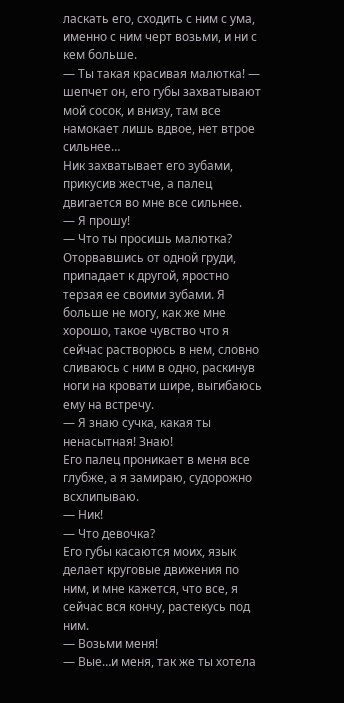ласкать его, сходить с ним с ума, именно с ним черт возьми, и ни с кем больше.
— Ты такая красивая малютка! — шепчет он, его губы захватывают мой сосок, и внизу, там все намокает лишь вдвое, нет втрое сильнее…
Ник захватывает его зубами, прикусив жестче, а палец двигается во мне все сильнее.
— Я прошу!
— Что ты просишь малютка?
Оторвавшись от одной груди, припадает к другой, яростно терзая ее своими зубами. Я больше не могу, как же мне хорошо, такое чувство что я сейчас растворюсь в нем, словно сливаюсь с ним в одно, раскинув ноги на кровати шире, выгибаюсь ему на встречу.
— Я знаю сучка, какая ты ненасытная! Знаю!
Его палец проникает в меня все глубже, а я замираю, судорожно всхлипываю.
— Ник!
— Что девочка?
Его губы касаются моих, язык делает круговые движения по ним, и мне кажется, что все, я сейчас вся кончу, растекусь под ним.
— Возьми меня!
— Вые…и меня, так же ты хотела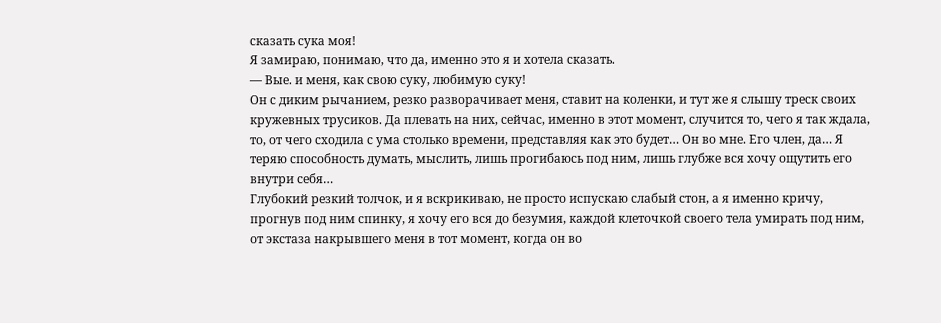сказать сука моя!
Я замираю, понимаю, что да, именно это я и хотела сказать.
— Вые. и меня, как свою суку, любимую суку!
Он с диким рычанием, резко разворачивает меня, ставит на коленки, и тут же я слышу треск своих кружевных трусиков. Да плевать на них, сейчас, именно в этот момент, случится то, чего я так ждала, то, от чего сходила с ума столько времени, представляя как это будет… Он во мне. Его член, да… Я теряю способность думать, мыслить, лишь прогибаюсь под ним, лишь глубже вся хочу ощутить его внутри себя…
Глубокий резкий толчок, и я вскрикиваю, не просто испускаю слабый стон, а я именно кричу, прогнув под ним спинку, я хочу его вся до безумия, каждой клеточкой своего тела умирать под ним, от экстаза накрывшего меня в тот момент, когда он во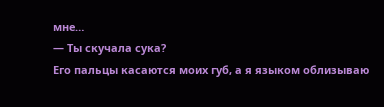мне…
— Ты скучала сука?
Его пальцы касаются моих губ, а я языком облизываю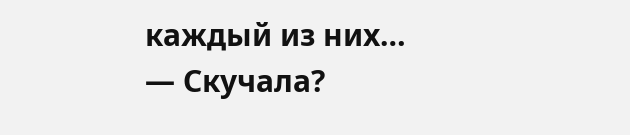каждый из них…
— Скучала?